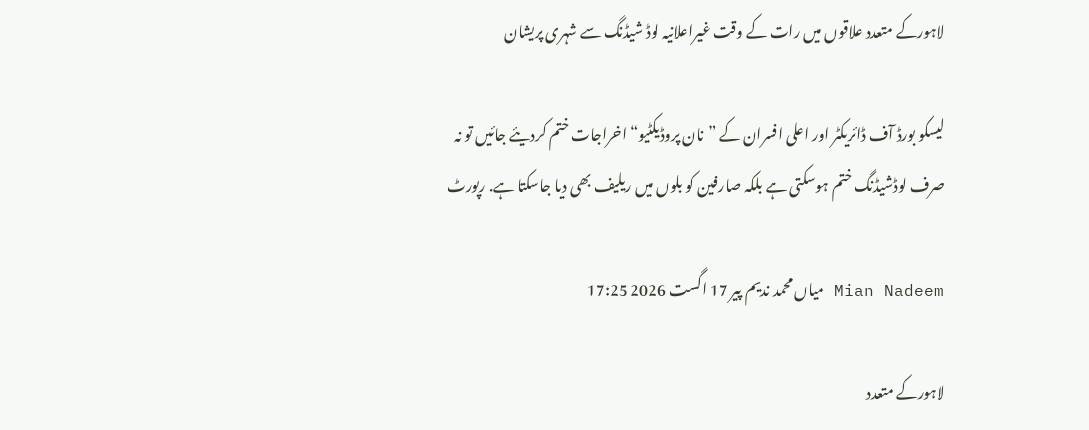لاہورکے متعدد علاقوں میں رات کے وقت غیراعلانیہ لوڈ شیڈنگ سے شہری پریشان

لیسکو بورڈ آف ڈائریکٹر اور اعلی افسران کے ”نان پروڈیکٹیو“اخراجات ختم کردیئے جائیں تو نہ صرف لوڈشیڈنگ ختم ہوسکتی ہے بلکہ صارفین کو بلوں میں ریلیف بھی دیا جاسکتا ہے. رپورٹ

Mian Nadeem میاں محمد ندیم پیر 17 اگست 2026 17:25

لاہورکے متعدد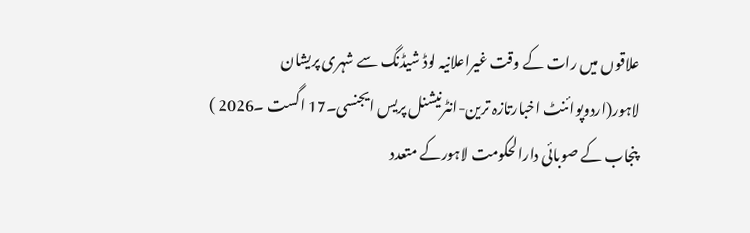علاقوں میں رات کے وقت غیراعلانیہ لوڈ شیڈنگ سے شہری پریشان
لاہور(اردوپوائنٹ اخبارتازہ ترین-انٹرنیشنل پریس ایجنسی۔17 اگست ۔2026 ) پنجاب کے صوبائی دارالحکومت لاہورکے متعدد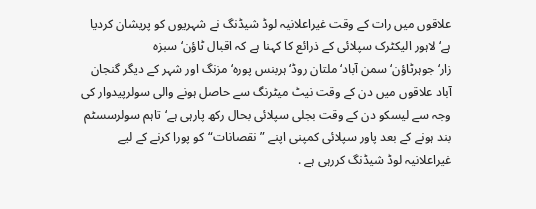علاقوں میں رات کے وقت غیراعلانیہ لوڈ شیڈنگ نے شہریوں کو پریشان کردیا ہے‘لاہور الیکٹرک سپلائی کے ذرائع کا کہنا ہے کہ اقبال ٹاؤن‘سبزہ زار‘جوہرٹاؤن‘سمن آباد‘ملتان روڈ‘ہربنس پورہ‘مزنگ اور شہر کے دیگر گنجان آباد علاقوں میں دن کے وقت نیٹ میٹرنگ سے حاصل ہونے والی سولرپیدوار کی وجہ سے لیسکو دن کے وقت بجلی سپلائی بحال رکھ پارہی ہے‘تاہم سولرسسٹم بند ہونے کے بعد پاور سپلائی کمپنی اپنے ”نقصانات“کو پورا کرنے کے لیے غیراعلانیہ لوڈ شیڈنگ کررہی ہے .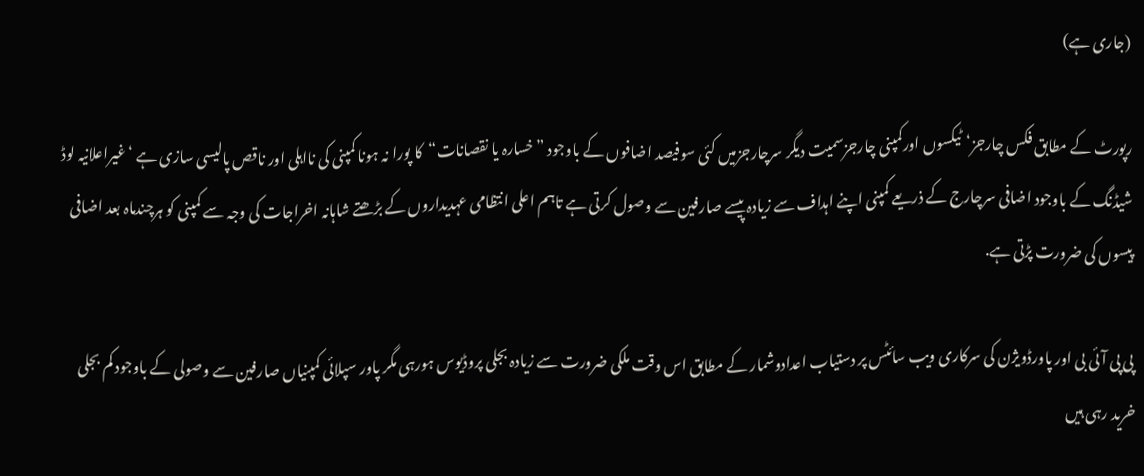(جاری ہے)

رپورٹ کے مطابق فکس چارجز‘ٹیکسوں اورکمپنی چارجزسمیت دیگر سرچارجزمیں کئی سوفیصد اضافوں کے باوجود ”خسارہ یا نقصانات“کا پورا نہ ہونا کمپنی کی نااہلی اور ناقص پالیسی سازی ہے ‘غیراعلانیہ لوڈ شیڈنگ کے باوجود اضافی سرچارج کے ذریعے کمپنی اپنے اہداف سے زیادہ پیسے صارفین سے وصول کرتی ہے تاہم اعلی انتظامی عہدیداروں کے بڑھتے شاہانہ اخراجات کی وجہ سے کمپنی کو ہرچندماہ بعد اضافی پیسوں کی ضرورت پڑتی ہے.

پی پی آئی بی اور پاورڈویژن کی سرکاری ویب سائٹس پر دستیاب اعدادوشمار کے مطابق اس وقت ملکی ضرورت سے زیادہ بجلی پروڈیوس ہورہی مگر پاور سپلائی کمپنیاں صارفین سے وصولی کے باوجود کم بجلی خرید رہی ہیں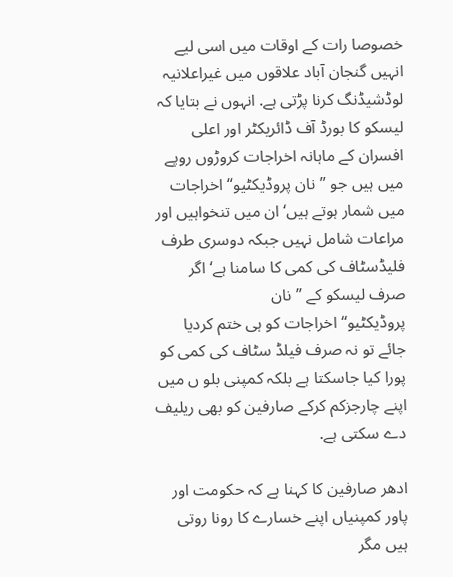خصوصا رات کے اوقات میں اسی لیے انہیں گنجان آباد علاقوں میں غیراعلانیہ لوڈشیڈنگ کرنا پڑتی ہے. انہوں نے بتایا کہ لیسکو کا بورڈ آف ڈائریکٹر اور اعلی افسران کے ماہانہ اخراجات کروڑوں روپے میں ہیں جو ”نان پروڈیکٹیو“اخراجات میں شمار ہوتے ہیں‘ان میں تنخواہیں اور مراعات شامل نہیں جبکہ دوسری طرف فلیڈسٹاف کی کمی کا سامنا ہے‘اگر صرف لیسکو کے ”نان پروڈیکٹیو“اخراجات کو ہی ختم کردیا جائے تو نہ صرف فیلڈ سٹاف کی کمی کو پورا کیا جاسکتا ہے بلکہ کمپنی بلو ں میں اپنے چارجزکم کرکے صارفین کو بھی ریلیف دے سکتی ہے.

ادھر صارفین کا کہنا ہے کہ حکومت اور پاور کمپنیاں اپنے خسارے کا رونا روتی ہیں مگر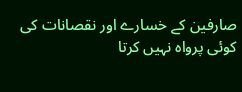صارفین کے خسارے اور نقصانات کی کوئی پرواہ نہیں کرتا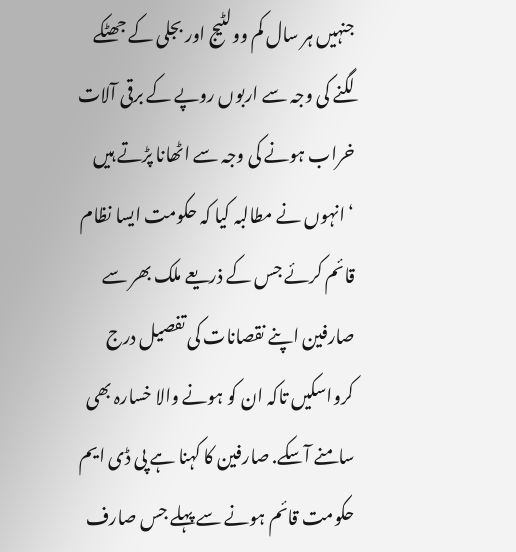جنہیں ہر سال کم وولٹیج اور بجلی کے جھٹکے لگنے کی وجہ سے اربوں روپے کے برقی آلات خراب ہونے کی وجہ سے اٹھانا پڑتے ہیں ‘انہوں نے مطالبہ کیا کہ حکومت ایسا نظام قائم کرئے جس کے ذریعے ملک بھر سے صارفین اپنے نقصانات کی تفصیل درج کرواسکیں تاکہ ان کو ہونے والا خسارہ بھی سامنے آسکے. صارفین کا کہنا ہے پی ڈی ایم حکومت قائم ہونے سے پہلے جس صارف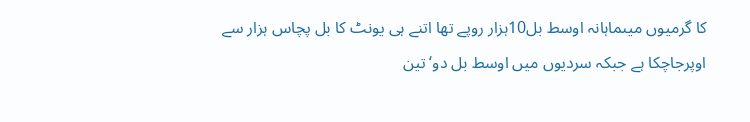کا گرمیوں میںماہانہ اوسط بل10ہزار روپے تھا اتنے ہی یونٹ کا بل پچاس ہزار سے اوپرجاچکا ہے جبکہ سردیوں میں اوسط بل دو‘تین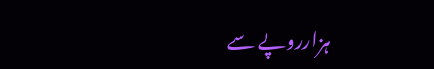ہزارروپے سے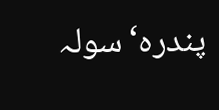پندرہ‘سولہ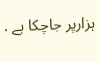ہزارپر جاچکا ہے .